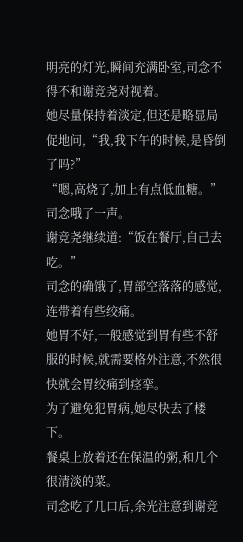明亮的灯光,瞬间充满卧室,司念不得不和谢竞尧对视着。
她尽量保持着淡定,但还是略显局促地问,“我,我下午的时候,是昏倒了吗?”
“嗯,高烧了,加上有点低血糖。”
司念哦了一声。
谢竞尧继续道:“饭在餐厅,自己去吃。”
司念的确饿了,胃部空落落的感觉,连带着有些绞痛。
她胃不好,一般感觉到胃有些不舒服的时候,就需要格外注意,不然很快就会胃绞痛到痉挛。
为了避免犯胃病,她尽快去了楼下。
餐桌上放着还在保温的粥,和几个很清淡的菜。
司念吃了几口后,余光注意到谢竞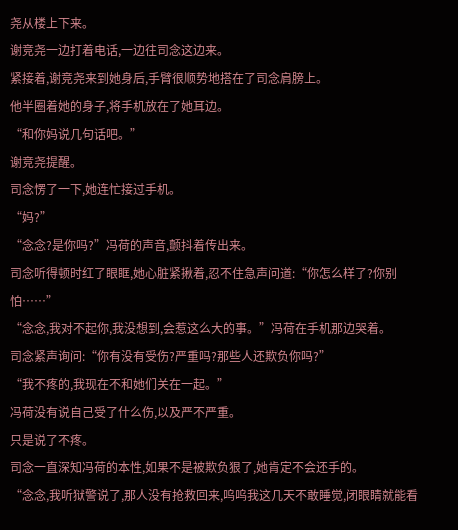尧从楼上下来。
谢竞尧一边打着电话,一边往司念这边来。
紧接着,谢竞尧来到她身后,手臂很顺势地搭在了司念肩膀上。
他半圈着她的身子,将手机放在了她耳边。
“和你妈说几句话吧。”
谢竞尧提醒。
司念愣了一下,她连忙接过手机。
“妈?”
“念念?是你吗?”冯荷的声音,颤抖着传出来。
司念听得顿时红了眼眶,她心脏紧揪着,忍不住急声问道:“你怎么样了?你别怕……”
“念念,我对不起你,我没想到,会惹这么大的事。”冯荷在手机那边哭着。
司念紧声询问:“你有没有受伤?严重吗?那些人还欺负你吗?”
“我不疼的,我现在不和她们关在一起。”
冯荷没有说自己受了什么伤,以及严不严重。
只是说了不疼。
司念一直深知冯荷的本性,如果不是被欺负狠了,她肯定不会还手的。
“念念,我听狱警说了,那人没有抢救回来,呜呜我这几天不敢睡觉,闭眼睛就能看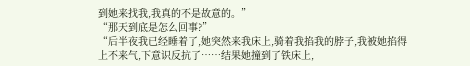到她来找我,我真的不是故意的。”
“那天到底是怎么回事?”
“后半夜我已经睡着了,她突然来我床上,骑着我掐我的脖子,我被她掐得上不来气,下意识反抗了……结果她撞到了铁床上,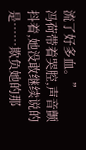流了好多血。”
冯荷带着哭腔,声音颤抖着,她没敢继续说的是……欺负她的那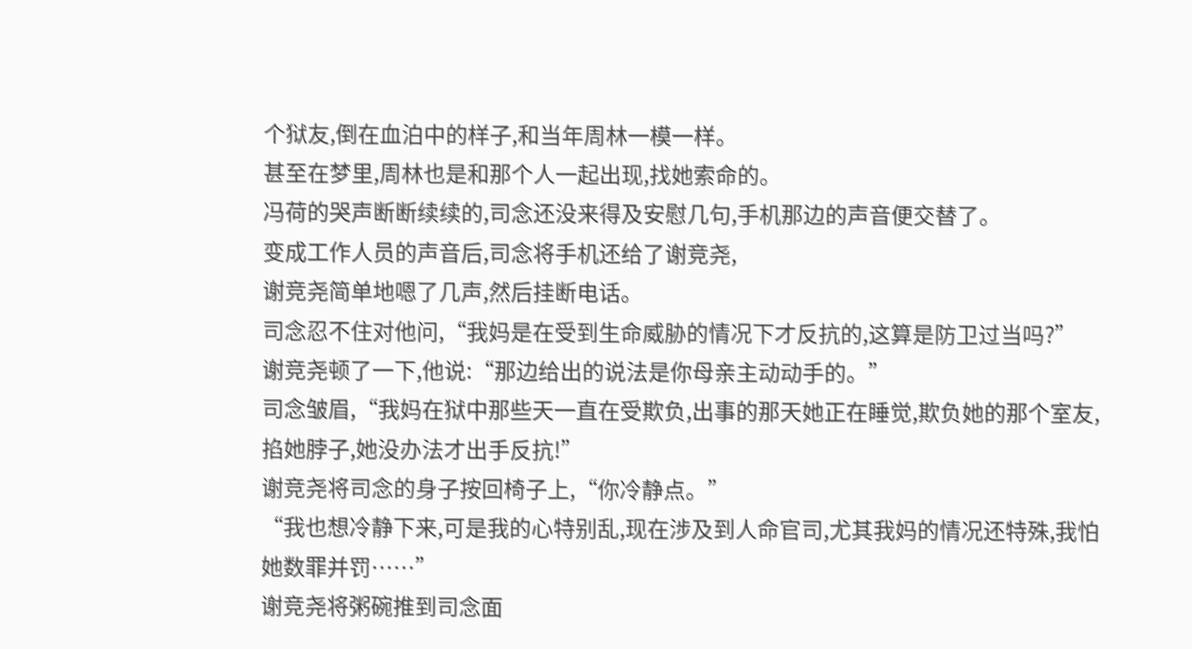个狱友,倒在血泊中的样子,和当年周林一模一样。
甚至在梦里,周林也是和那个人一起出现,找她索命的。
冯荷的哭声断断续续的,司念还没来得及安慰几句,手机那边的声音便交替了。
变成工作人员的声音后,司念将手机还给了谢竞尧,
谢竞尧简单地嗯了几声,然后挂断电话。
司念忍不住对他问,“我妈是在受到生命威胁的情况下才反抗的,这算是防卫过当吗?”
谢竞尧顿了一下,他说:“那边给出的说法是你母亲主动动手的。”
司念皱眉,“我妈在狱中那些天一直在受欺负,出事的那天她正在睡觉,欺负她的那个室友,掐她脖子,她没办法才出手反抗!”
谢竞尧将司念的身子按回椅子上,“你冷静点。”
“我也想冷静下来,可是我的心特别乱,现在涉及到人命官司,尤其我妈的情况还特殊,我怕她数罪并罚……”
谢竞尧将粥碗推到司念面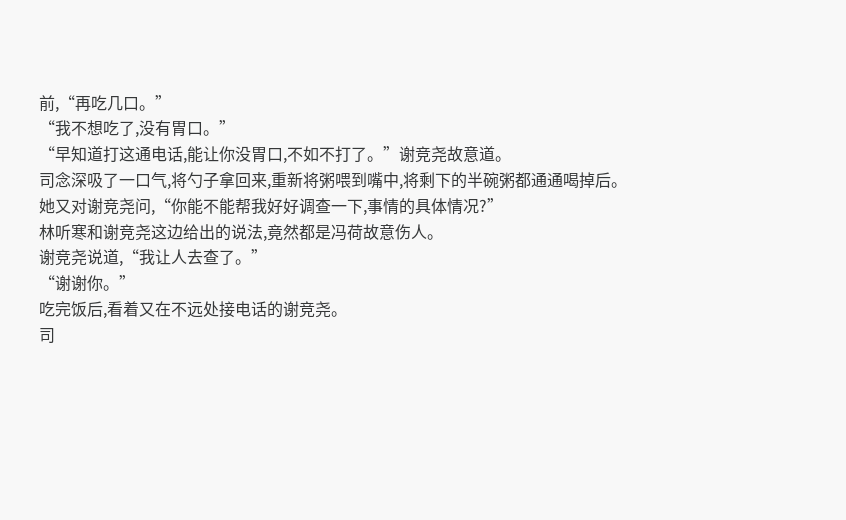前,“再吃几口。”
“我不想吃了,没有胃口。”
“早知道打这通电话,能让你没胃口,不如不打了。”谢竞尧故意道。
司念深吸了一口气,将勺子拿回来,重新将粥喂到嘴中,将剩下的半碗粥都通通喝掉后。
她又对谢竞尧问,“你能不能帮我好好调查一下,事情的具体情况?”
林听寒和谢竞尧这边给出的说法,竟然都是冯荷故意伤人。
谢竞尧说道,“我让人去查了。”
“谢谢你。”
吃完饭后,看着又在不远处接电话的谢竞尧。
司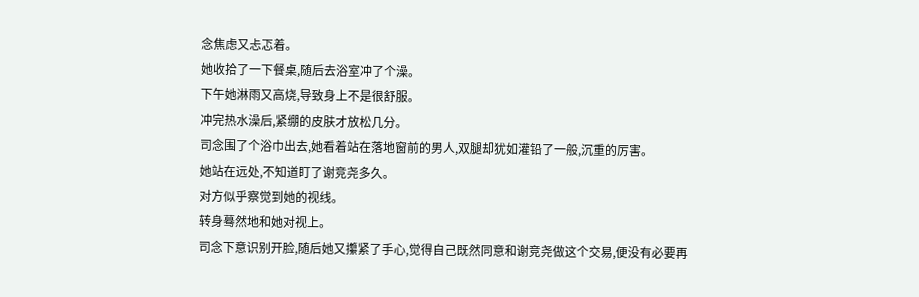念焦虑又忐忑着。
她收拾了一下餐桌,随后去浴室冲了个澡。
下午她淋雨又高烧,导致身上不是很舒服。
冲完热水澡后,紧绷的皮肤才放松几分。
司念围了个浴巾出去,她看着站在落地窗前的男人,双腿却犹如灌铅了一般,沉重的厉害。
她站在远处,不知道盯了谢竞尧多久。
对方似乎察觉到她的视线。
转身蓦然地和她对视上。
司念下意识别开脸,随后她又攥紧了手心,觉得自己既然同意和谢竞尧做这个交易,便没有必要再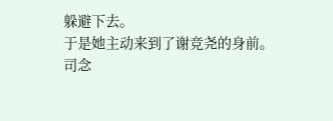躲避下去。
于是她主动来到了谢竞尧的身前。
司念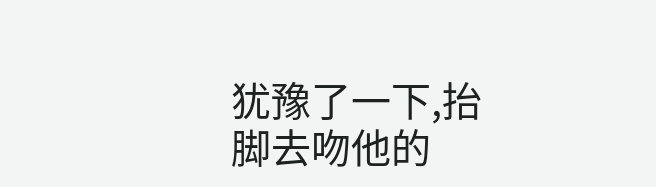犹豫了一下,抬脚去吻他的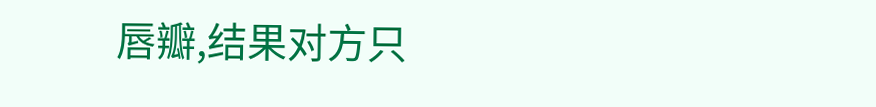唇瓣,结果对方只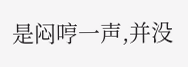是闷哼一声,并没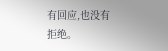有回应,也没有拒绝。